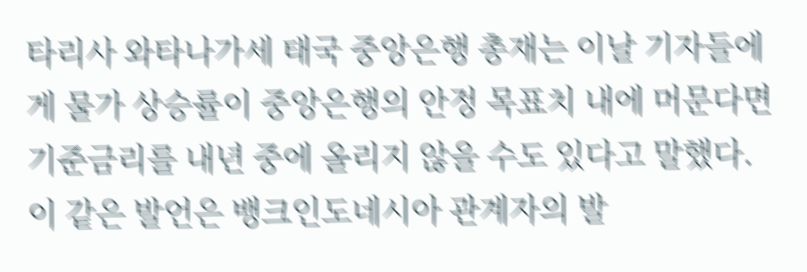타리사 와타나가세 태국 중앙은행 총재는 이날 기자들에게 물가 상승률이 중앙은행의 안정 목표치 내에 머문다면 기준금리를 내년 중에 올리지 않을 수도 있다고 말했다.
이 같은 발언은 뱅크인도네시아 관계자의 발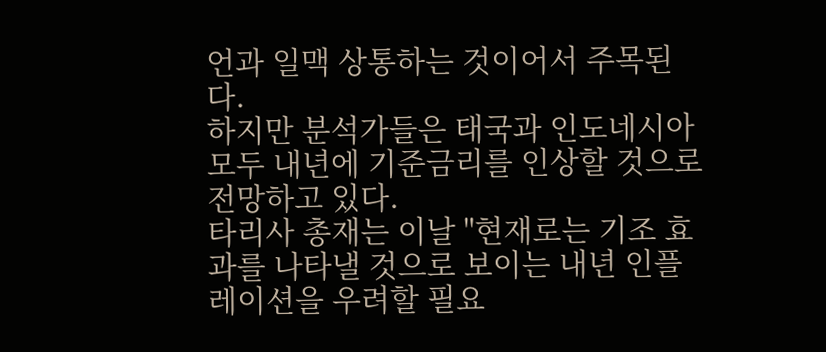언과 일맥 상통하는 것이어서 주목된다.
하지만 분석가들은 태국과 인도네시아 모두 내년에 기준금리를 인상할 것으로 전망하고 있다.
타리사 총재는 이날 "현재로는 기조 효과를 나타낼 것으로 보이는 내년 인플레이션을 우려할 필요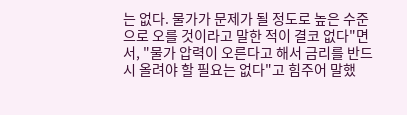는 없다. 물가가 문제가 될 정도로 높은 수준으로 오를 것이라고 말한 적이 결코 없다"면서, "물가 압력이 오른다고 해서 금리를 반드시 올려야 할 필요는 없다"고 힘주어 말했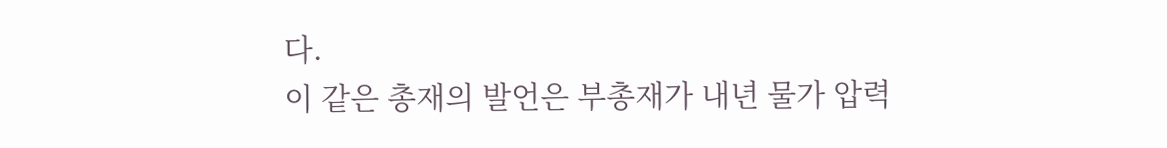다.
이 같은 총재의 발언은 부총재가 내년 물가 압력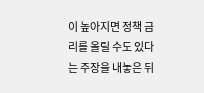이 높아지면 정책 금리를 올릴 수도 있다는 주장을 내놓은 뒤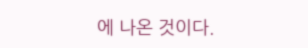에 나온 것이다.